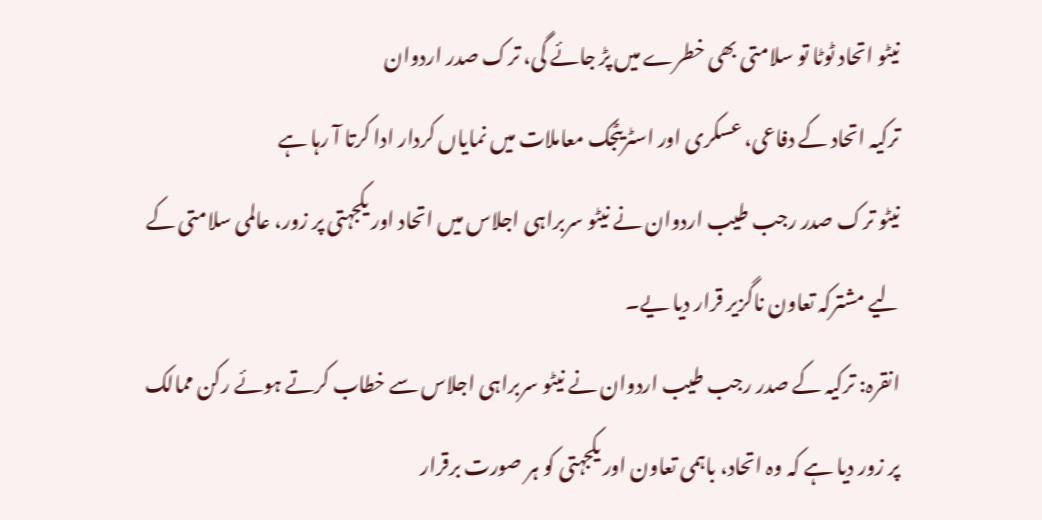نیٹو اتحاد ٹوٹا تو سلامتی بھی خطرے میں پڑ جائے گی، ترک صدر اردوان
ترکیہ اتحاد کے دفاعی، عسکری اور اسٹریٹجک معاملات میں نمایاں کردار ادا کرتا آ رہا ہے
نیٹو ترک صدر رجب طیب اردوان نے نیٹو سربراہی اجلاس میں اتحاد اور یکجہتی پر زور، عالمی سلامتی کے لیے مشترکہ تعاون ناگزیر قرار دیا یے۔
انقرہ: ترکیہ کے صدر رجب طیب اردوان نے نیٹو سربراہی اجلاس سے خطاب کرتے ہوئے رکن ممالک پر زور دیا ہے کہ وہ اتحاد، باہمی تعاون اور یکجہتی کو ہر صورت برقرار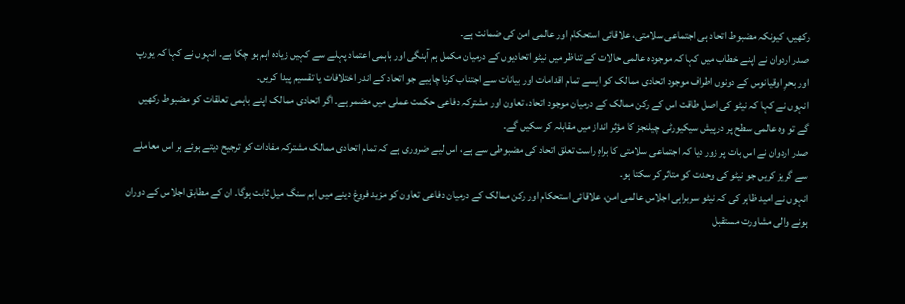رکھیں، کیونکہ مضبوط اتحاد ہی اجتماعی سلامتی، علاقائی استحکام اور عالمی امن کی ضمانت ہے۔
صدر اردوان نے اپنے خطاب میں کہا کہ موجودہ عالمی حالات کے تناظر میں نیٹو اتحادیوں کے درمیان مکمل ہم آہنگی اور باہمی اعتماد پہلے سے کہیں زیادہ اہم ہو چکا ہے۔ انہوں نے کہا کہ یورپ اور بحرِ اوقیانوس کے دونوں اطراف موجود اتحادی ممالک کو ایسے تمام اقدامات اور بیانات سے اجتناب کرنا چاہیے جو اتحاد کے اندر اختلافات یا تقسیم پیدا کریں۔
انہوں نے کہا کہ نیٹو کی اصل طاقت اس کے رکن ممالک کے درمیان موجود اتحاد، تعاون اور مشترکہ دفاعی حکمت عملی میں مضمر ہے۔ اگر اتحادی ممالک اپنے باہمی تعلقات کو مضبوط رکھیں گے تو وہ عالمی سطح پر درپیش سیکیورٹی چیلنجز کا مؤثر انداز میں مقابلہ کر سکیں گے۔
صدر اردوان نے اس بات پر زور دیا کہ اجتماعی سلامتی کا براہِ راست تعلق اتحاد کی مضبوطی سے ہے، اس لیے ضروری ہے کہ تمام اتحادی ممالک مشترکہ مفادات کو ترجیح دیتے ہوئے ہر اس معاملے سے گریز کریں جو نیٹو کی وحدت کو متاثر کر سکتا ہو۔
انہوں نے امید ظاہر کی کہ نیٹو سربراہی اجلاس عالمی امن، علاقائی استحکام اور رکن ممالک کے درمیان دفاعی تعاون کو مزید فروغ دینے میں اہم سنگ میل ثابت ہوگا۔ ان کے مطابق اجلاس کے دوران ہونے والی مشاورت مستقبل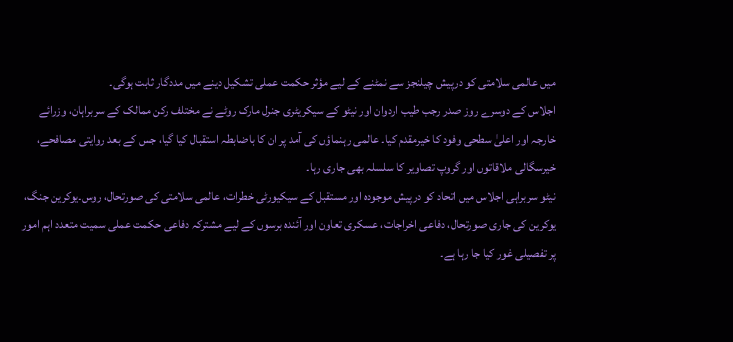میں عالمی سلامتی کو درپیش چیلنجز سے نمٹنے کے لیے مؤثر حکمت عملی تشکیل دینے میں مددگار ثابت ہوگی۔
اجلاس کے دوسرے روز صدر رجب طیب اردوان اور نیٹو کے سیکریٹری جنرل مارک روٹے نے مختلف رکن ممالک کے سربراہان، وزرائے خارجہ اور اعلیٰ سطحی وفود کا خیرمقدم کیا۔ عالمی رہنماؤں کی آمد پر ان کا باضابطہ استقبال کیا گیا، جس کے بعد روایتی مصافحے، خیرسگالی ملاقاتوں اور گروپ تصاویر کا سلسلہ بھی جاری رہا۔
نیٹو سربراہی اجلاس میں اتحاد کو درپیش موجودہ اور مستقبل کے سیکیورٹی خطرات، عالمی سلامتی کی صورتحال، روس۔یوکرین جنگ، یوکرین کی جاری صورتحال، دفاعی اخراجات، عسکری تعاون اور آئندہ برسوں کے لیے مشترکہ دفاعی حکمت عملی سمیت متعدد اہم امور پر تفصیلی غور کیا جا رہا ہے۔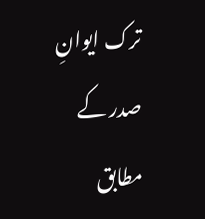ترک ایوانِ صدر کے مطابق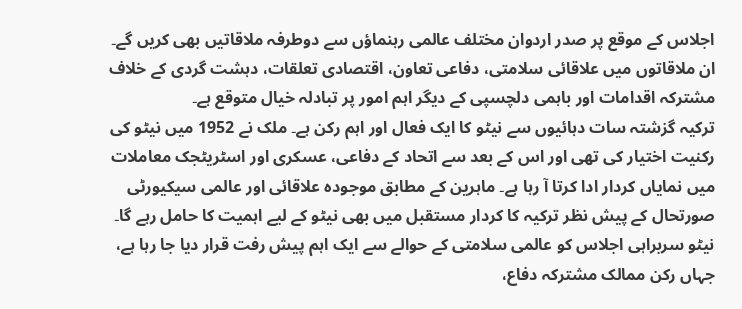اجلاس کے موقع پر صدر اردوان مختلف عالمی رہنماؤں سے دوطرفہ ملاقاتیں بھی کریں گے۔ ان ملاقاتوں میں علاقائی سلامتی، دفاعی تعاون، اقتصادی تعلقات، دہشت گردی کے خلاف مشترکہ اقدامات اور باہمی دلچسپی کے دیگر اہم امور پر تبادلہ خیال متوقع ہے۔
ترکیہ گزشتہ سات دہائیوں سے نیٹو کا ایک فعال اور اہم رکن ہے۔ ملک نے 1952 میں نیٹو کی رکنیت اختیار کی تھی اور اس کے بعد سے اتحاد کے دفاعی، عسکری اور اسٹریٹجک معاملات میں نمایاں کردار ادا کرتا آ رہا ہے۔ ماہرین کے مطابق موجودہ علاقائی اور عالمی سیکیورٹی صورتحال کے پیش نظر ترکیہ کا کردار مستقبل میں بھی نیٹو کے لیے اہمیت کا حامل رہے گا۔
نیٹو سربراہی اجلاس کو عالمی سلامتی کے حوالے سے ایک اہم پیش رفت قرار دیا جا رہا ہے، جہاں رکن ممالک مشترکہ دفاع،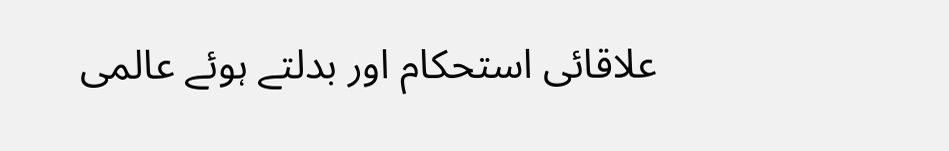علاقائی استحکام اور بدلتے ہوئے عالمی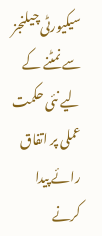سیکیورٹی چیلنجز سے نمٹنے کے لیے نئی حکمت عملی پر اتفاق رائے پیدا کرنے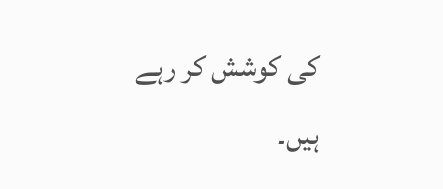کی کوشش کر رہے ہیں۔